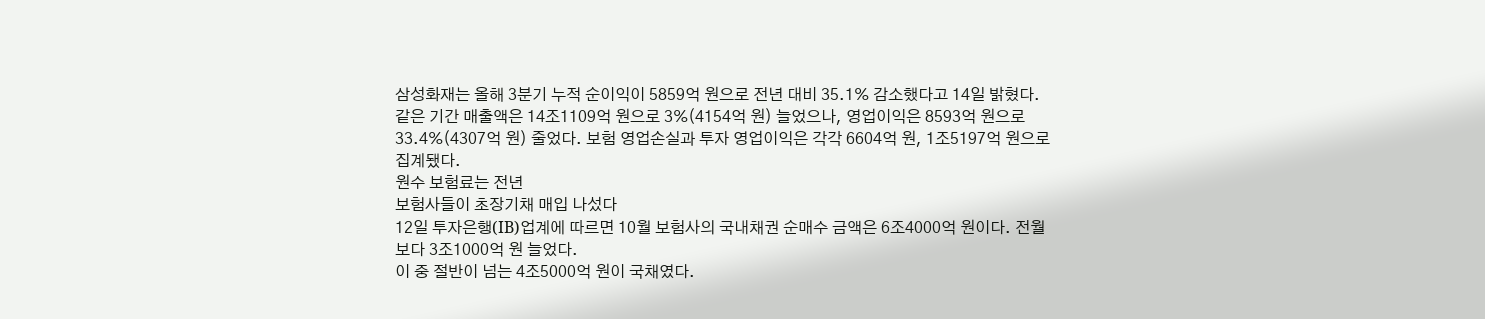삼성화재는 올해 3분기 누적 순이익이 5859억 원으로 전년 대비 35.1% 감소했다고 14일 밝혔다.
같은 기간 매출액은 14조1109억 원으로 3%(4154억 원) 늘었으나, 영업이익은 8593억 원으로 33.4%(4307억 원) 줄었다. 보험 영업손실과 투자 영업이익은 각각 6604억 원, 1조5197억 원으로 집계됐다.
원수 보험료는 전년
보험사들이 초장기채 매입 나섰다
12일 투자은행(IB)업계에 따르면 10월 보험사의 국내채권 순매수 금액은 6조4000억 원이다. 전월 보다 3조1000억 원 늘었다.
이 중 절반이 넘는 4조5000억 원이 국채였다.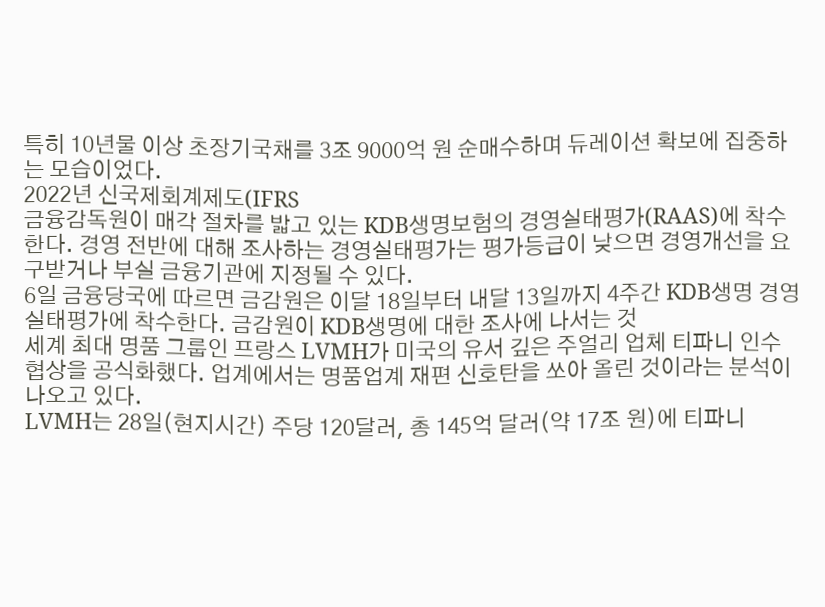특히 10년물 이상 초장기국채를 3조 9000억 원 순매수하며 듀레이션 확보에 집중하는 모습이었다.
2022년 신국제회계제도(IFRS
금융감독원이 매각 절차를 밟고 있는 KDB생명보험의 경영실태평가(RAAS)에 착수한다. 경영 전반에 대해 조사하는 경영실태평가는 평가등급이 낮으면 경영개선을 요구받거나 부실 금융기관에 지정될 수 있다.
6일 금융당국에 따르면 금감원은 이달 18일부터 내달 13일까지 4주간 KDB생명 경영실태평가에 착수한다. 금감원이 KDB생명에 대한 조사에 나서는 것
세계 최대 명품 그룹인 프랑스 LVMH가 미국의 유서 깊은 주얼리 업체 티파니 인수 협상을 공식화했다. 업계에서는 명품업계 재편 신호탄을 쏘아 올린 것이라는 분석이 나오고 있다.
LVMH는 28일(현지시간) 주당 120달러, 총 145억 달러(약 17조 원)에 티파니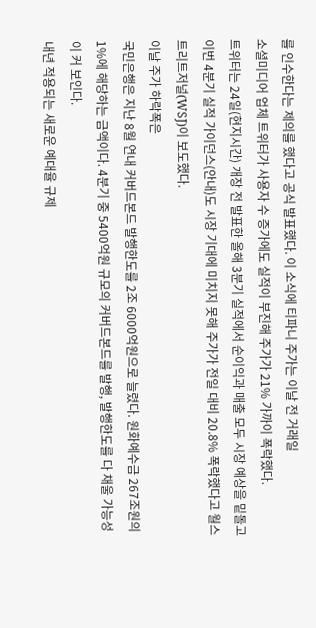를 인수한다는 제의를 했다고 공식 발표했다. 이 소식에 티파니 주가는 이날 전 거래일
소셜미디어 업체 트위터가 사용자 수 증가에도 실적이 부진해 주가가 21% 가까이 폭락했다.
트위터는 24일(현지시간) 개장 전 발표한 올해 3분기 실적에서 순이익과 매출 모두 시장 예상을 밑돌고 이번 4분기 실적 가이던스(안내)도 시장 기대에 미치지 못해 주가가 전일 대비 20.8% 폭락했다고 월스트리트저널(WSJ)이 보도했다.
이날 주가 하락폭은
국민은행은 지난 8월 연내 커버드본드 발행한도를 2조 6000억원으로 늘렸다. 원화예수금 267조원의 1%에 해당하는 금액이다. 4분기 중 5400억원 규모의 커버드본드를 발행, 발행한도를 다 채울 가능성이 커 보인다.
내년 적용되는 새로운 예대율 규제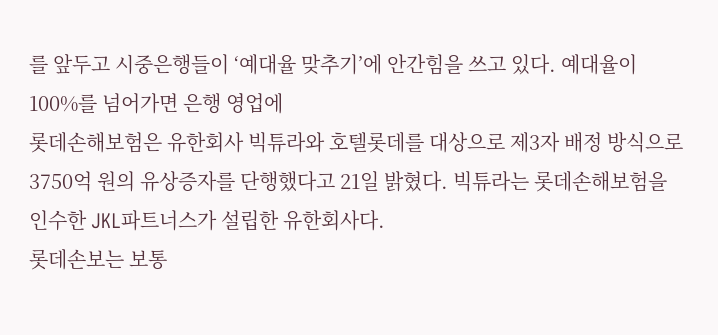를 앞두고 시중은행들이 ‘예대율 맞추기’에 안간힘을 쓰고 있다. 예대율이 100%를 넘어가면 은행 영업에
롯데손해보험은 유한회사 빅튜라와 호텔롯데를 대상으로 제3자 배정 방식으로 3750억 원의 유상증자를 단행했다고 21일 밝혔다. 빅튜라는 롯데손해보험을 인수한 JKL파트너스가 설립한 유한회사다.
롯데손보는 보통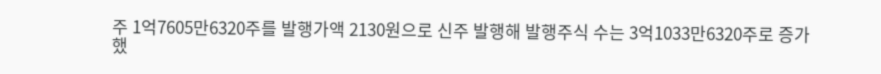주 1억7605만6320주를 발행가액 2130원으로 신주 발행해 발행주식 수는 3억1033만6320주로 증가했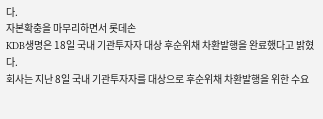다.
자본확충을 마무리하면서 롯데손
KDB생명은 18일 국내 기관투자자 대상 후순위채 차환발행을 완료했다고 밝혔다.
회사는 지난 8일 국내 기관투자자를 대상으로 후순위채 차환발행을 위한 수요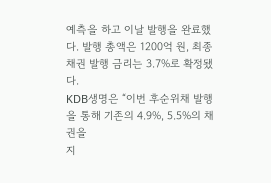예측을 하고 이날 발행을 완료했다. 발행 총액은 1200억 원, 최종 채권 발행 금리는 3.7%로 확정됐다.
KDB생명은 “이번 후순위채 발행을 통해 기존의 4.9%, 5.5%의 채권을
지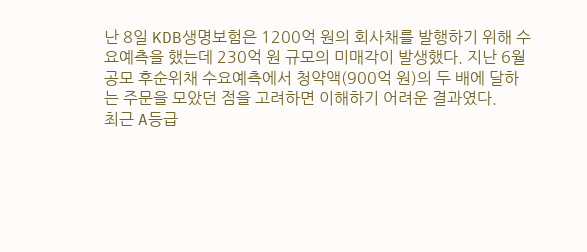난 8일 KDB생명보험은 1200억 원의 회사채를 발행하기 위해 수요예측을 했는데 230억 원 규모의 미매각이 발생했다. 지난 6월 공모 후순위채 수요예측에서 청약액(900억 원)의 두 배에 달하는 주문을 모았던 점을 고려하면 이해하기 어려운 결과였다.
최근 A등급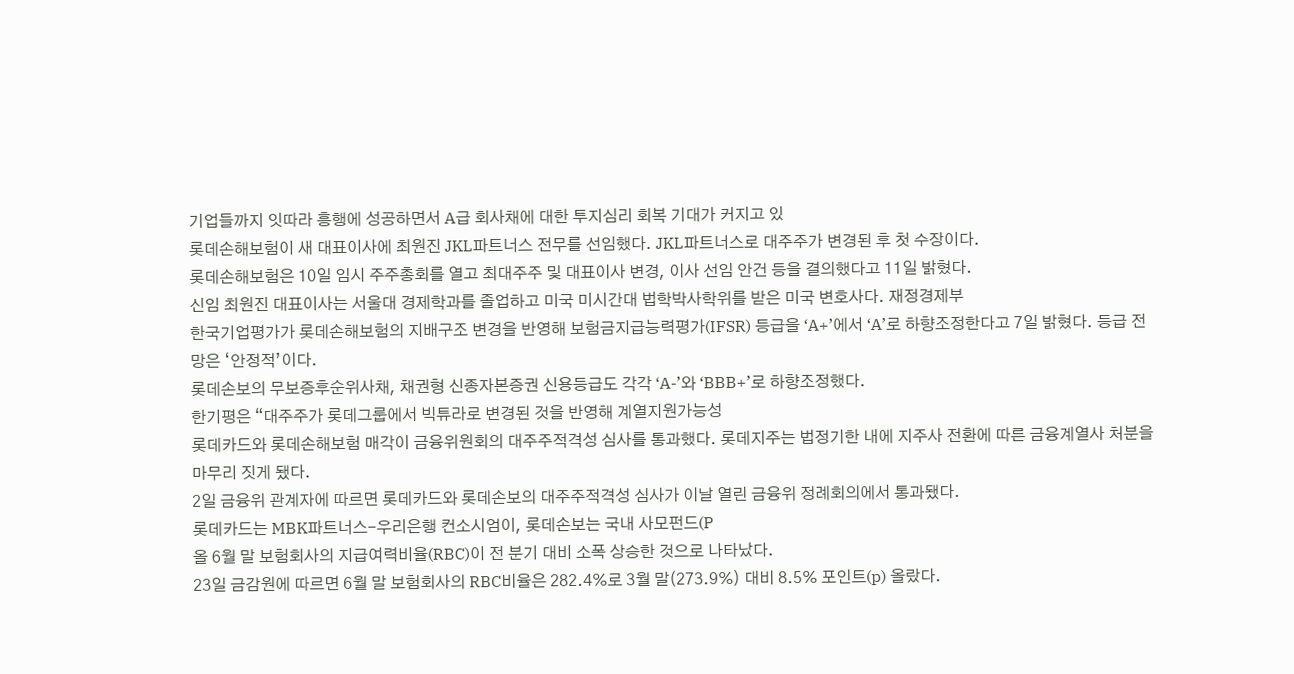기업들까지 잇따라 흥행에 성공하면서 A급 회사채에 대한 투지심리 회복 기대가 커지고 있
롯데손해보험이 새 대표이사에 최원진 JKL파트너스 전무를 선임했다. JKL파트너스로 대주주가 변경된 후 첫 수장이다.
롯데손해보험은 10일 임시 주주총회를 열고 최대주주 및 대표이사 변경, 이사 선임 안건 등을 결의했다고 11일 밝혔다.
신임 최원진 대표이사는 서울대 경제학과를 졸업하고 미국 미시간대 법학박사학위를 받은 미국 변호사다. 재정경제부
한국기업평가가 롯데손해보험의 지배구조 변경을 반영해 보험금지급능력평가(IFSR) 등급을 ‘A+’에서 ‘A’로 하향조정한다고 7일 밝혔다. 등급 전망은 ‘안정적’이다.
롯데손보의 무보증후순위사채, 채권형 신종자본증권 신용등급도 각각 ‘A-’와 ‘BBB+’로 하향조정했다.
한기평은 “대주주가 롯데그룹에서 빅튜라로 변경된 것을 반영해 계열지원가능성
롯데카드와 롯데손해보험 매각이 금융위원회의 대주주적격성 심사를 통과했다. 롯데지주는 법정기한 내에 지주사 전환에 따른 금융계열사 처분을 마무리 짓게 됐다.
2일 금융위 관계자에 따르면 롯데카드와 롯데손보의 대주주적격성 심사가 이날 열린 금융위 정례회의에서 통과됐다.
롯데카드는 MBK파트너스-우리은행 컨소시엄이, 롯데손보는 국내 사모펀드(P
올 6월 말 보험회사의 지급여력비율(RBC)이 전 분기 대비 소폭 상승한 것으로 나타났다.
23일 금감원에 따르면 6월 말 보험회사의 RBC비율은 282.4%로 3월 말(273.9%) 대비 8.5% 포인트(p) 올랐다.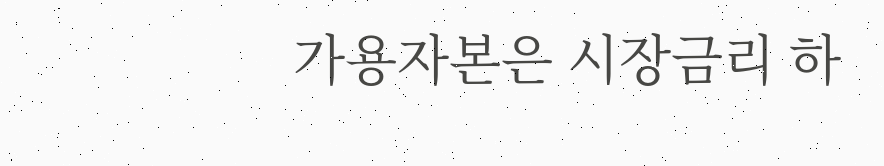가용자본은 시장금리 하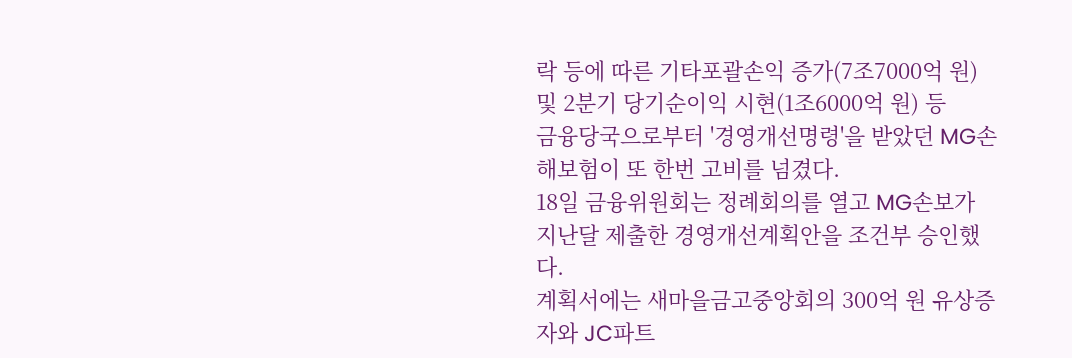락 등에 따른 기타포괄손익 증가(7조7000억 원) 및 2분기 당기순이익 시현(1조6000억 원) 등
금융당국으로부터 '경영개선명령'을 받았던 MG손해보험이 또 한번 고비를 넘겼다.
18일 금융위원회는 정례회의를 열고 MG손보가 지난달 제출한 경영개선계획안을 조건부 승인했다.
계획서에는 새마을금고중앙회의 300억 원 유상증자와 JC파트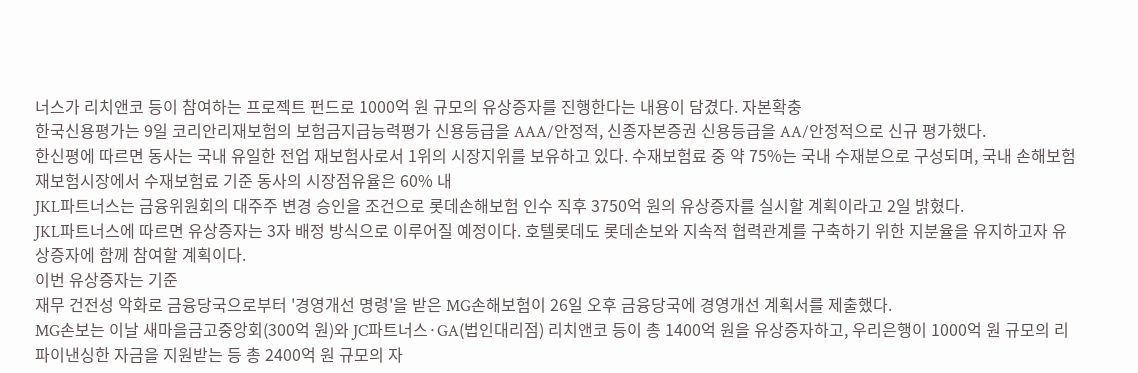너스가 리치앤코 등이 참여하는 프로젝트 펀드로 1000억 원 규모의 유상증자를 진행한다는 내용이 담겼다. 자본확충
한국신용평가는 9일 코리안리재보험의 보험금지급능력평가 신용등급을 AAA/안정적, 신종자본증권 신용등급을 AA/안정적으로 신규 평가했다.
한신평에 따르면 동사는 국내 유일한 전업 재보험사로서 1위의 시장지위를 보유하고 있다. 수재보험료 중 약 75%는 국내 수재분으로 구성되며, 국내 손해보험 재보험시장에서 수재보험료 기준 동사의 시장점유율은 60% 내
JKL파트너스는 금융위원회의 대주주 변경 승인을 조건으로 롯데손해보험 인수 직후 3750억 원의 유상증자를 실시할 계획이라고 2일 밝혔다.
JKL파트너스에 따르면 유상증자는 3자 배정 방식으로 이루어질 예정이다. 호텔롯데도 롯데손보와 지속적 협력관계를 구축하기 위한 지분율을 유지하고자 유상증자에 함께 참여할 계획이다.
이번 유상증자는 기준
재무 건전성 악화로 금융당국으로부터 '경영개선 명령'을 받은 MG손해보험이 26일 오후 금융당국에 경영개선 계획서를 제출했다.
MG손보는 이날 새마을금고중앙회(300억 원)와 JC파트너스·GA(법인대리점) 리치앤코 등이 총 1400억 원을 유상증자하고, 우리은행이 1000억 원 규모의 리파이낸싱한 자금을 지원받는 등 총 2400억 원 규모의 자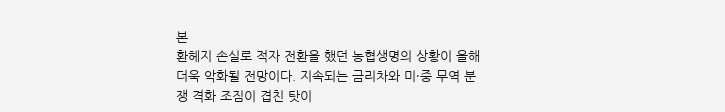본
환헤지 손실로 적자 전환을 했던 농협생명의 상황이 올해 더욱 악화될 전망이다. 지속되는 금리차와 미·중 무역 분쟁 격화 조짐이 겹친 탓이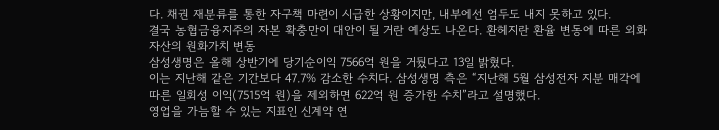다. 채권 재분류를 통한 자구책 마련이 시급한 상황이지만, 내부에선 엄두도 내지 못하고 있다.
결국 농협금융지주의 자본 확충만이 대안이 될 거란 예상도 나온다. 환헤지란 환율 변동에 따른 외화자산의 원화가치 변동
삼성생명은 올해 상반기에 당기순이익 7566억 원을 거뒀다고 13일 밝혔다.
이는 지난해 같은 기간보다 47.7% 감소한 수치다. 삼성생명 측은 “지난해 5월 삼성전자 지분 매각에 따른 일회성 이익(7515억 원)을 제외하면 622억 원 증가한 수치”라고 설명했다.
영업을 가늠할 수 있는 지표인 신계약 연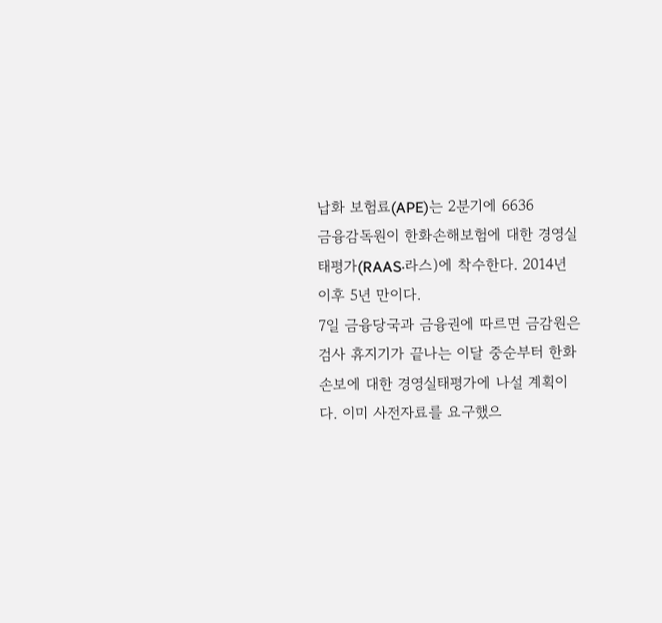납화 보험료(APE)는 2분기에 6636
금융감독원이 한화손해보험에 대한 경영실태평가(RAAS·라스)에 착수한다. 2014년 이후 5년 만이다.
7일 금융당국과 금융권에 따르면 금감원은 검사 휴지기가 끝나는 이달 중순부터 한화손보에 대한 경영실태평가에 나설 계획이다. 이미 사전자료를 요구했으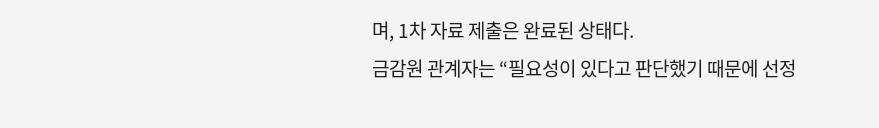며, 1차 자료 제출은 완료된 상태다.
금감원 관계자는 “필요성이 있다고 판단했기 때문에 선정